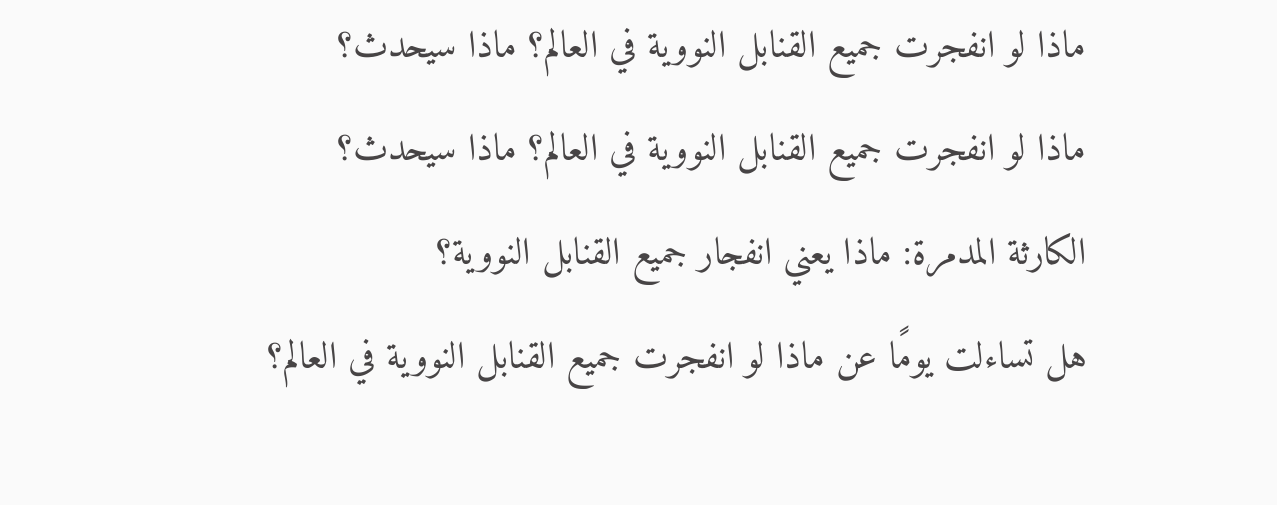ماذا لو انفجرت جميع القنابل النووية في العالم؟ ماذا سيحدث؟
ماذا لو انفجرت جميع القنابل النووية في العالم؟ ماذا سيحدث؟
الكارثة المدمرة: ماذا يعني انفجار جميع القنابل النووية؟
هل تساءلت يومًا عن ماذا لو انفجرت جميع القنابل النووية في العالم؟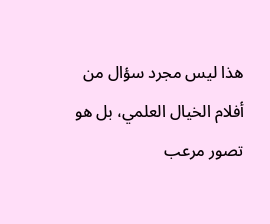هذا ليس مجرد سؤال من أفلام الخيال العلمي، بل هو تصور مرعب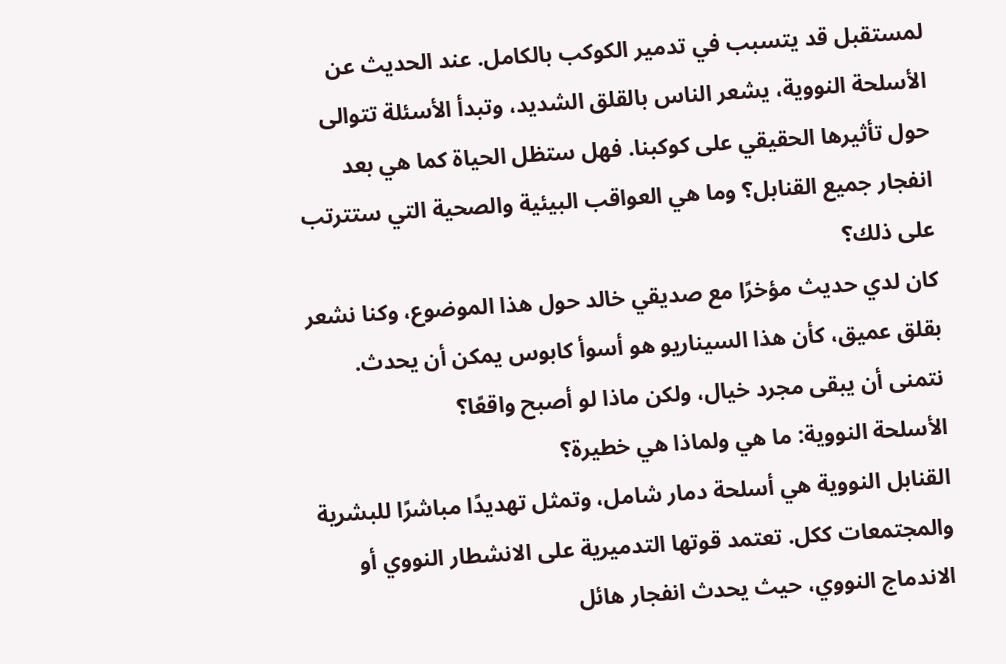لمستقبل قد يتسبب في تدمير الكوكب بالكامل. عند الحديث عن الأسلحة النووية، يشعر الناس بالقلق الشديد، وتبدأ الأسئلة تتوالى حول تأثيرها الحقيقي على كوكبنا. فهل ستظل الحياة كما هي بعد انفجار جميع القنابل؟ وما هي العواقب البيئية والصحية التي ستترتب على ذلك؟
كان لدي حديث مؤخرًا مع صديقي خالد حول هذا الموضوع، وكنا نشعر بقلق عميق، كأن هذا السيناريو هو أسوأ كابوس يمكن أن يحدث. نتمنى أن يبقى مجرد خيال، ولكن ماذا لو أصبح واقعًا؟
الأسلحة النووية: ما هي ولماذا هي خطيرة؟
القنابل النووية هي أسلحة دمار شامل، وتمثل تهديدًا مباشرًا للبشرية والمجتمعات ككل. تعتمد قوتها التدميرية على الانشطار النووي أو الاندماج النووي، حيث يحدث انفجار هائل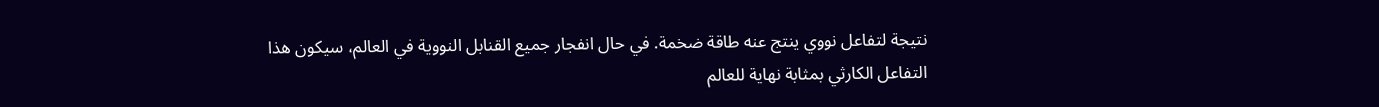نتيجة لتفاعل نووي ينتج عنه طاقة ضخمة. في حال انفجار جميع القنابل النووية في العالم، سيكون هذا التفاعل الكارثي بمثابة نهاية للعالم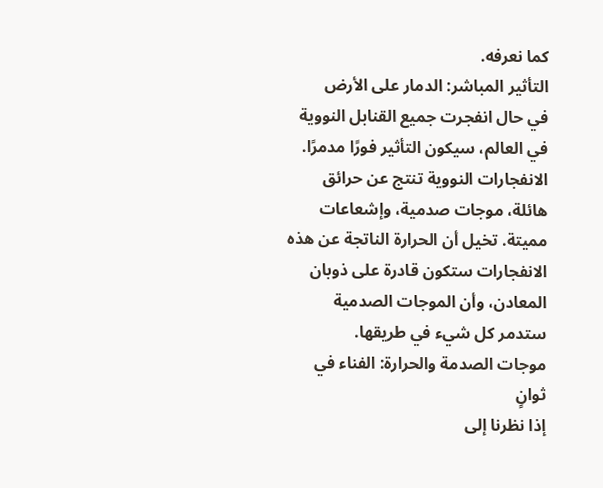كما نعرفه.
التأثير المباشر: الدمار على الأرض
في حال انفجرت جميع القنابل النووية في العالم، سيكون التأثير فورًا مدمرًا. الانفجارات النووية تنتج عن حرائق هائلة، موجات صدمية، وإشعاعات مميتة. تخيل أن الحرارة الناتجة عن هذه الانفجارات ستكون قادرة على ذوبان المعادن، وأن الموجات الصدمية ستدمر كل شيء في طريقها.
موجات الصدمة والحرارة: الفناء في ثوانٍ
إذا نظرنا إلى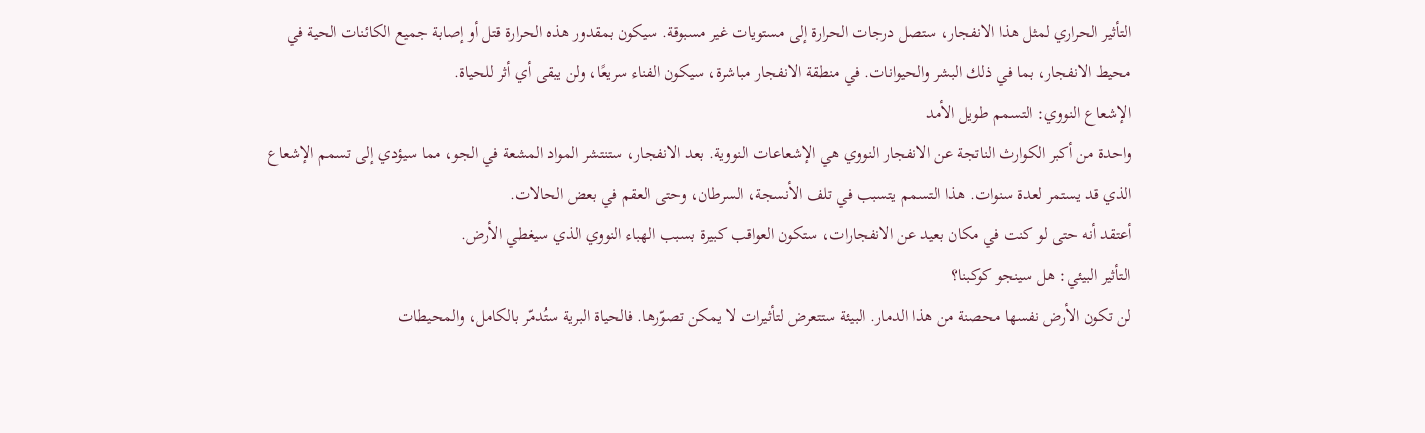التأثير الحراري لمثل هذا الانفجار، ستصل درجات الحرارة إلى مستويات غير مسبوقة. سيكون بمقدور هذه الحرارة قتل أو إصابة جميع الكائنات الحية في محيط الانفجار، بما في ذلك البشر والحيوانات. في منطقة الانفجار مباشرة، سيكون الفناء سريعًا، ولن يبقى أي أثر للحياة.
الإشعاع النووي: التسمم طويل الأمد
واحدة من أكبر الكوارث الناتجة عن الانفجار النووي هي الإشعاعات النووية. بعد الانفجار، ستنتشر المواد المشعة في الجو، مما سيؤدي إلى تسمم الإشعاع الذي قد يستمر لعدة سنوات. هذا التسمم يتسبب في تلف الأنسجة، السرطان، وحتى العقم في بعض الحالات.
أعتقد أنه حتى لو كنت في مكان بعيد عن الانفجارات، ستكون العواقب كبيرة بسبب الهباء النووي الذي سيغطي الأرض.
التأثير البيئي: هل سينجو كوكبنا؟
لن تكون الأرض نفسها محصنة من هذا الدمار. البيئة ستتعرض لتأثيرات لا يمكن تصوّرها. فالحياة البرية ستُدمّر بالكامل، والمحيطات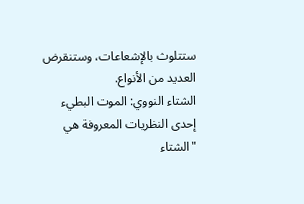ستتلوث بالإشعاعات، وستنقرض العديد من الأنواع.
الشتاء النووي: الموت البطيء
إحدى النظريات المعروفة هي "الشتاء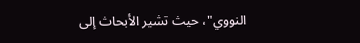النووي"، حيث تشير الأبحاث إلى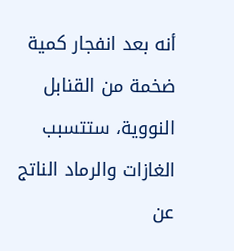أنه بعد انفجار كمية ضخمة من القنابل النووية، ستتسبب الغازات والرماد الناتج عن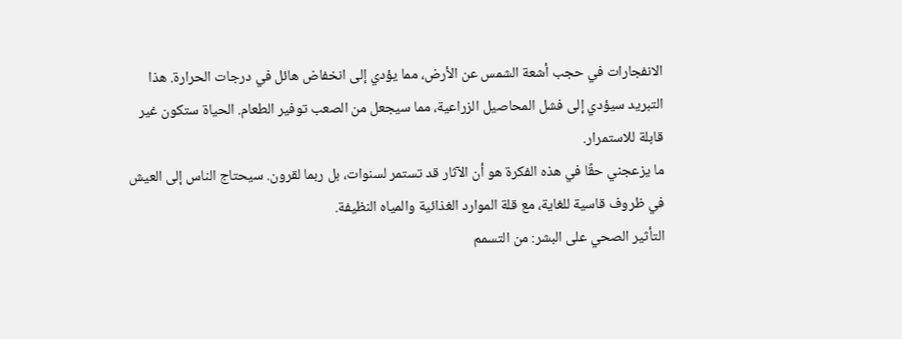الانفجارات في حجب أشعة الشمس عن الأرض، مما يؤدي إلى انخفاض هائل في درجات الحرارة. هذا التبريد سيؤدي إلى فشل المحاصيل الزراعية، مما سيجعل من الصعب توفير الطعام. الحياة ستكون غير قابلة للاستمرار.
ما يزعجني حقًا في هذه الفكرة هو أن الآثار قد تستمر لسنوات، بل ربما لقرون. سيحتاج الناس إلى العيش في ظروف قاسية للغاية، مع قلة الموارد الغذائية والمياه النظيفة.
التأثير الصحي على البشر: من التسمم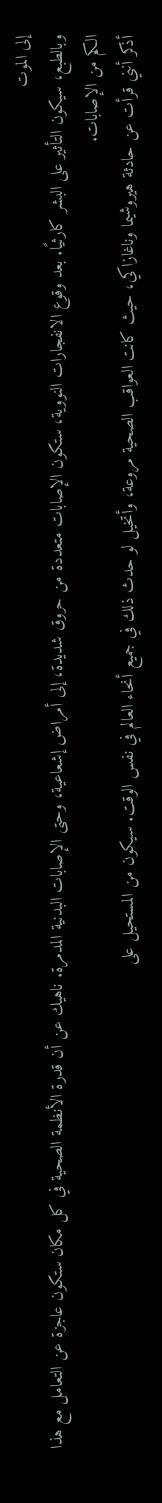إلى الموت
وبالطبع، سيكون التأثير على البشر كارثيًا. بعد وقوع الانفجارات النووية، ستكون الإصابات متعددة من حروق شديدة، إلى أمراض إشعاعية، وحتى الإصابات البدنية المدمرة. ناهيك عن أن قدرة الأنظمة الصحية في كل مكان ستكون عاجزة عن التعامل مع هذا الكم من الإصابات.
أذكر أنني قرأت عن حادثة هيروشيما وناغازاكي، حيث كانت العواقب الصحية مروعة، وأتخيل لو حدث ذلك في جميع أنحاء العالم في نفس الوقت. سيكون من المستحيل على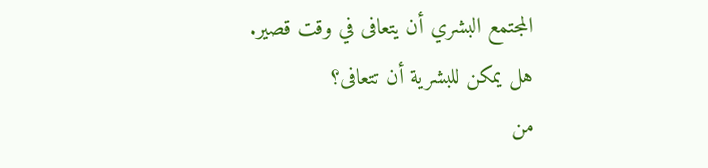المجتمع البشري أن يتعافى في وقت قصير.
هل يمكن للبشرية أن تتعافى؟
من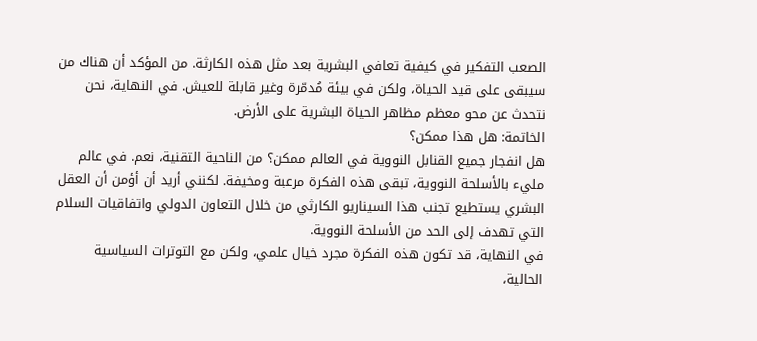الصعب التفكير في كيفية تعافي البشرية بعد مثل هذه الكارثة. من المؤكد أن هناك من سيبقى على قيد الحياة، ولكن في بيئة مُدمّرة وغير قابلة للعيش. في النهاية، نحن نتحدث عن محو معظم مظاهر الحياة البشرية على الأرض.
الخاتمة: هل هذا ممكن؟
هل انفجار جميع القنابل النووية في العالم ممكن؟ من الناحية التقنية، نعم. في عالم مليء بالأسلحة النووية، تبقى هذه الفكرة مرعبة ومخيفة. لكنني أريد أن أؤمن أن العقل البشري يستطيع تجنب هذا السيناريو الكارثي من خلال التعاون الدولي واتفاقيات السلام التي تهدف إلى الحد من الأسلحة النووية.
في النهاية، قد تكون هذه الفكرة مجرد خيال علمي، ولكن مع التوترات السياسية الحالية،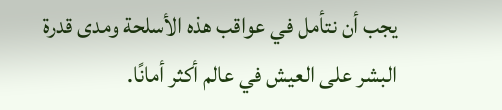يجب أن نتأمل في عواقب هذه الأسلحة ومدى قدرة البشر على العيش في عالم أكثر أمانًا.